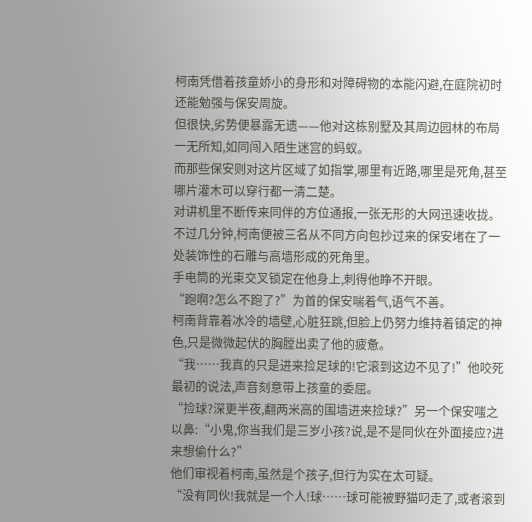柯南凭借着孩童娇小的身形和对障碍物的本能闪避,在庭院初时还能勉强与保安周旋。
但很快,劣势便暴露无遗——他对这栋别墅及其周边园林的布局一无所知,如同闯入陌生迷宫的蚂蚁。
而那些保安则对这片区域了如指掌,哪里有近路,哪里是死角,甚至哪片灌木可以穿行都一清二楚。
对讲机里不断传来同伴的方位通报,一张无形的大网迅速收拢。
不过几分钟,柯南便被三名从不同方向包抄过来的保安堵在了一处装饰性的石雕与高墙形成的死角里。
手电筒的光束交叉锁定在他身上,刺得他睁不开眼。
“跑啊?怎么不跑了?”为首的保安喘着气,语气不善。
柯南背靠着冰冷的墙壁,心脏狂跳,但脸上仍努力维持着镇定的神色,只是微微起伏的胸膛出卖了他的疲惫。
“我……我真的只是进来捡足球的!它滚到这边不见了!”他咬死最初的说法,声音刻意带上孩童的委屈。
“捡球?深更半夜,翻两米高的围墙进来捡球?”另一个保安嗤之以鼻:“小鬼,你当我们是三岁小孩?说,是不是同伙在外面接应?进来想偷什么?”
他们审视着柯南,虽然是个孩子,但行为实在太可疑。
“没有同伙!我就是一个人!球……球可能被野猫叼走了,或者滚到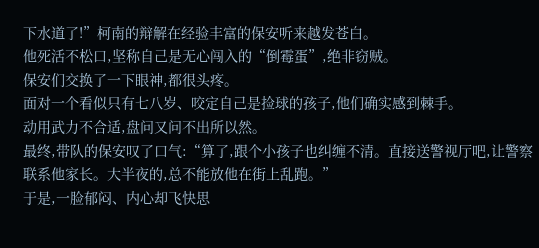下水道了!”柯南的辩解在经验丰富的保安听来越发苍白。
他死活不松口,坚称自己是无心闯入的“倒霉蛋”,绝非窃贼。
保安们交换了一下眼神,都很头疼。
面对一个看似只有七八岁、咬定自己是捡球的孩子,他们确实感到棘手。
动用武力不合适,盘问又问不出所以然。
最终,带队的保安叹了口气:“算了,跟个小孩子也纠缠不清。直接送警视厅吧,让警察联系他家长。大半夜的,总不能放他在街上乱跑。”
于是,一脸郁闷、内心却飞快思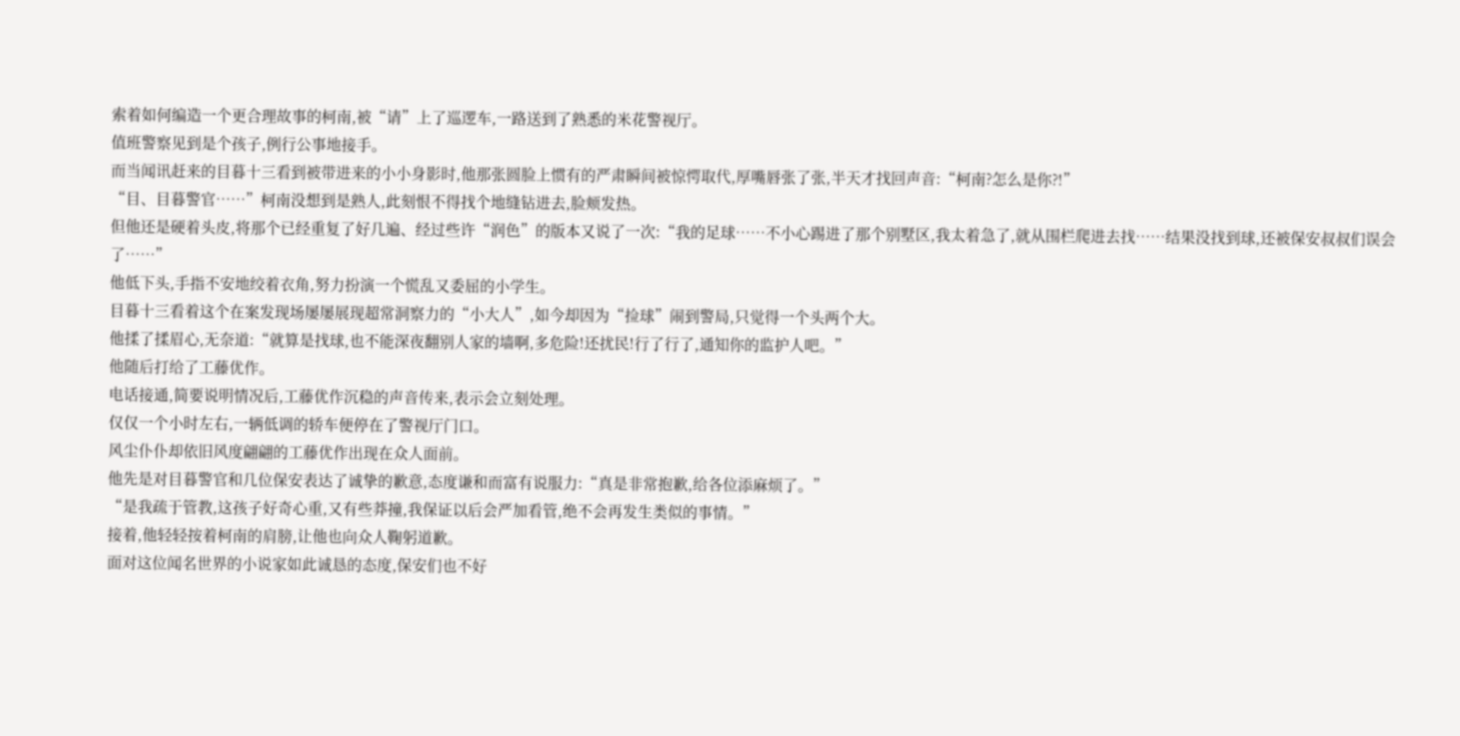索着如何编造一个更合理故事的柯南,被“请”上了巡逻车,一路送到了熟悉的米花警视厅。
值班警察见到是个孩子,例行公事地接手。
而当闻讯赶来的目暮十三看到被带进来的小小身影时,他那张圆脸上惯有的严肃瞬间被惊愕取代,厚嘴唇张了张,半天才找回声音:“柯南?怎么是你?!”
“目、目暮警官……”柯南没想到是熟人,此刻恨不得找个地缝钻进去,脸颊发热。
但他还是硬着头皮,将那个已经重复了好几遍、经过些许“润色”的版本又说了一次:“我的足球……不小心踢进了那个别墅区,我太着急了,就从围栏爬进去找……结果没找到球,还被保安叔叔们误会了……”
他低下头,手指不安地绞着衣角,努力扮演一个慌乱又委屈的小学生。
目暮十三看着这个在案发现场屡屡展现超常洞察力的“小大人”,如今却因为“捡球”闹到警局,只觉得一个头两个大。
他揉了揉眉心,无奈道:“就算是找球,也不能深夜翻别人家的墙啊,多危险!还扰民!行了行了,通知你的监护人吧。”
他随后打给了工藤优作。
电话接通,简要说明情况后,工藤优作沉稳的声音传来,表示会立刻处理。
仅仅一个小时左右,一辆低调的轿车便停在了警视厅门口。
风尘仆仆却依旧风度翩翩的工藤优作出现在众人面前。
他先是对目暮警官和几位保安表达了诚挚的歉意,态度谦和而富有说服力:“真是非常抱歉,给各位添麻烦了。”
“是我疏于管教,这孩子好奇心重,又有些莽撞,我保证以后会严加看管,绝不会再发生类似的事情。”
接着,他轻轻按着柯南的肩膀,让他也向众人鞠躬道歉。
面对这位闻名世界的小说家如此诚恳的态度,保安们也不好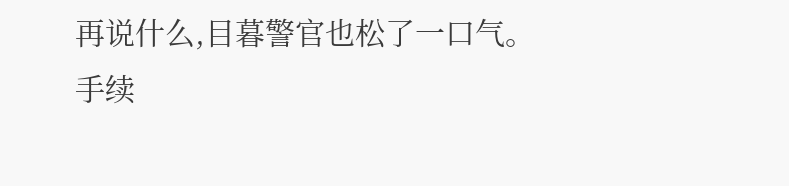再说什么,目暮警官也松了一口气。
手续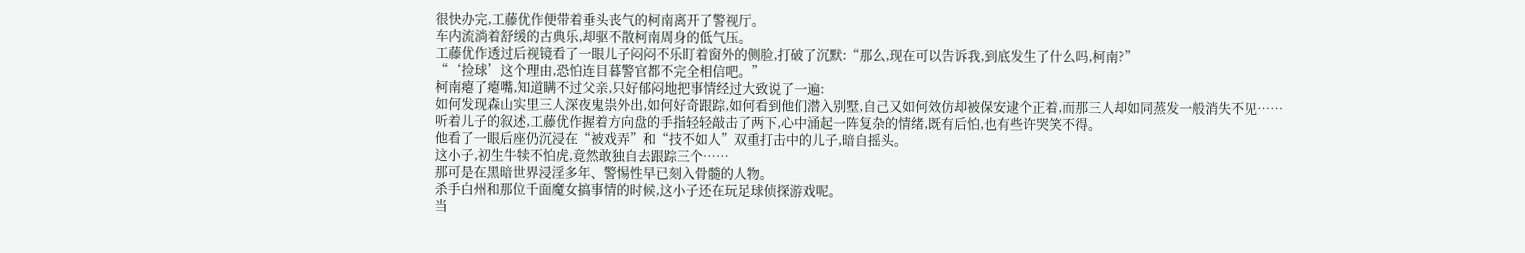很快办完,工藤优作便带着垂头丧气的柯南离开了警视厅。
车内流淌着舒缓的古典乐,却驱不散柯南周身的低气压。
工藤优作透过后视镜看了一眼儿子闷闷不乐盯着窗外的侧脸,打破了沉默:“那么,现在可以告诉我,到底发生了什么吗,柯南?”
“‘捡球’这个理由,恐怕连目暮警官都不完全相信吧。”
柯南瘪了瘪嘴,知道瞒不过父亲,只好郁闷地把事情经过大致说了一遍:
如何发现森山实里三人深夜鬼祟外出,如何好奇跟踪,如何看到他们潜入别墅,自己又如何效仿却被保安逮个正着,而那三人却如同蒸发一般消失不见……
听着儿子的叙述,工藤优作握着方向盘的手指轻轻敲击了两下,心中涌起一阵复杂的情绪,既有后怕,也有些许哭笑不得。
他看了一眼后座仍沉浸在“被戏弄”和“技不如人”双重打击中的儿子,暗自摇头。
这小子,初生牛犊不怕虎,竟然敢独自去跟踪三个……
那可是在黑暗世界浸淫多年、警惕性早已刻入骨髓的人物。
杀手白州和那位千面魔女搞事情的时候,这小子还在玩足球侦探游戏呢。
当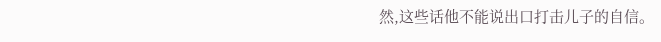然,这些话他不能说出口打击儿子的自信。